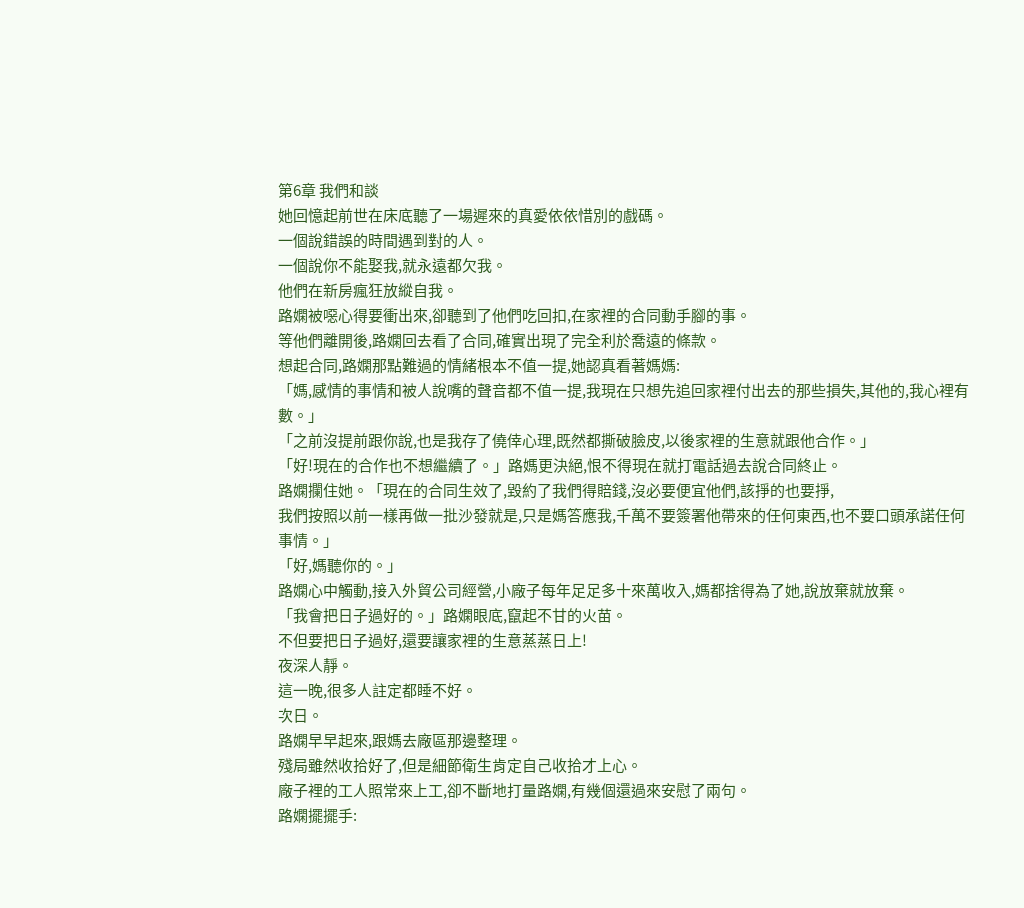第6章 我們和談
她回憶起前世在床底聽了一場遲來的真愛依依惜別的戲碼。
一個說錯誤的時間遇到對的人。
一個說你不能娶我,就永遠都欠我。
他們在新房瘋狂放縱自我。
路嫻被噁心得要衝出來,卻聽到了他們吃回扣,在家裡的合同動手腳的事。
等他們離開後,路嫻回去看了合同,確實出現了完全利於喬遠的條款。
想起合同,路嫻那點難過的情緒根本不值一提,她認真看著媽媽:
「媽,感情的事情和被人說嘴的聲音都不值一提,我現在只想先追回家裡付出去的那些損失,其他的,我心裡有數。」
「之前沒提前跟你說,也是我存了僥倖心理,既然都撕破臉皮,以後家裡的生意就跟他合作。」
「好!現在的合作也不想繼續了。」路媽更決絕,恨不得現在就打電話過去說合同終止。
路嫻攔住她。「現在的合同生效了,毀約了我們得賠錢,沒必要便宜他們,該掙的也要掙,
我們按照以前一樣再做一批沙發就是,只是媽答應我,千萬不要簽署他帶來的任何東西,也不要口頭承諾任何事情。」
「好,媽聽你的。」
路嫻心中觸動,接入外貿公司經營,小廠子每年足足多十來萬收入,媽都捨得為了她,說放棄就放棄。
「我會把日子過好的。」路嫻眼底,竄起不甘的火苗。
不但要把日子過好,還要讓家裡的生意蒸蒸日上!
夜深人靜。
這一晚,很多人註定都睡不好。
次日。
路嫻早早起來,跟媽去廠區那邊整理。
殘局雖然收拾好了,但是細節衛生肯定自己收拾才上心。
廠子裡的工人照常來上工,卻不斷地打量路嫻,有幾個還過來安慰了兩句。
路嫻擺擺手: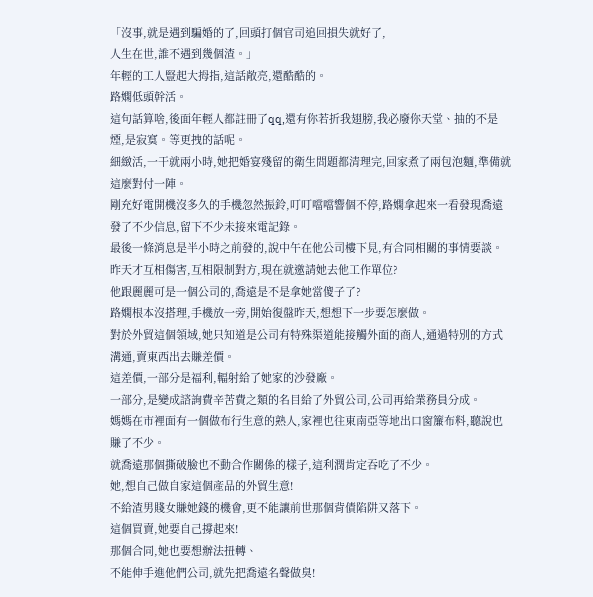「沒事,就是遇到騙婚的了,回頭打個官司追回損失就好了,
人生在世,誰不遇到幾個渣。」
年輕的工人豎起大拇指,這話敞亮,還酷酷的。
路嫻低頭幹活。
這句話算啥,後面年輕人都註冊了qq,還有你若折我翅膀,我必廢你天堂、抽的不是煙,是寂寞。等更拽的話呢。
細緻活,一干就兩小時,她把婚宴殘留的衛生問題都清理完,回家煮了兩包泡麵,準備就這麼對付一陣。
剛充好電開機沒多久的手機忽然振鈴,叮叮噹噹響個不停,路嫻拿起來一看發現喬遠發了不少信息,留下不少未接來電記錄。
最後一條消息是半小時之前發的,說中午在他公司樓下見,有合同相關的事情要談。
昨天才互相傷害,互相限制對方,現在就邀請她去他工作單位?
他跟麗麗可是一個公司的,喬遠是不是拿她當傻子了?
路嫻根本沒搭理,手機放一旁,開始復盤昨天,想想下一步要怎麼做。
對於外貿這個領域,她只知道是公司有特殊渠道能接觸外面的商人,通過特別的方式溝通,賣東西出去賺差價。
這差價,一部分是福利,輻射給了她家的沙發廠。
一部分,是變成諮詢費辛苦費之類的名目給了外貿公司,公司再給業務員分成。
媽媽在市裡面有一個做布行生意的熟人,家裡也往東南亞等地出口窗簾布料,聽說也賺了不少。
就喬遠那個撕破臉也不動合作關係的樣子,這利潤肯定吞吃了不少。
她,想自己做自家這個產品的外貿生意!
不給渣男賤女賺她錢的機會,更不能讓前世那個背債陷阱又落下。
這個買賣,她要自己撐起來!
那個合同,她也要想辦法扭轉、
不能伸手進他們公司,就先把喬遠名聲做臭!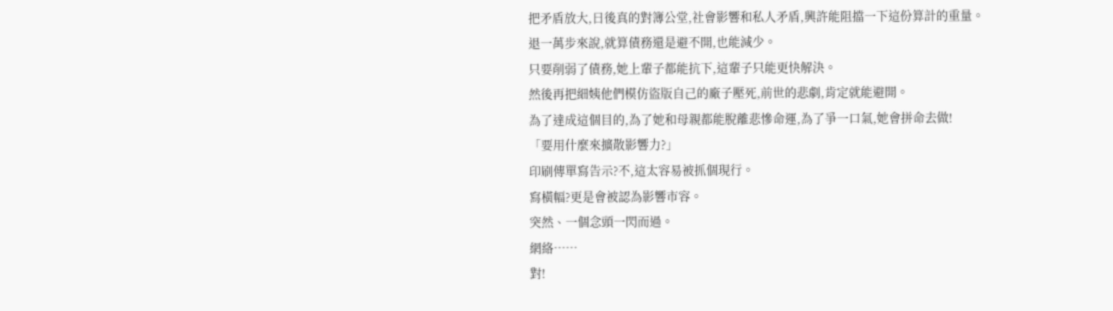把矛盾放大,日後真的對簿公堂,社會影響和私人矛盾,興許能阻擋一下這份算計的重量。
退一萬步來說,就算債務還是避不開,也能減少。
只要削弱了債務,她上輩子都能抗下,這輩子只能更快解決。
然後再把細姨他們模仿盜版自己的廠子壓死,前世的悲劇,肯定就能避開。
為了達成這個目的,為了她和母親都能脫離悲慘命運,為了爭一口氣,她會拼命去做!
「要用什麼來擴散影響力?」
印刷傳單寫告示?不,這太容易被抓個現行。
寫橫幅?更是會被認為影響市容。
突然、一個念頭一閃而過。
網絡……
對!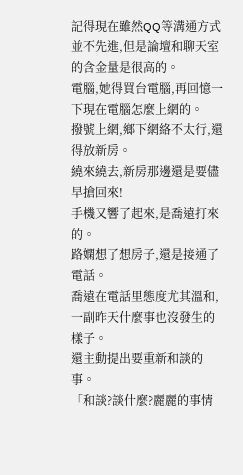記得現在雖然QQ等溝通方式並不先進,但是論壇和聊天室的含金量是很高的。
電腦,她得買台電腦,再回憶一下現在電腦怎麼上網的。
撥號上網,鄉下網絡不太行,還得放新房。
繞來繞去,新房那邊還是要儘早搶回來!
手機又響了起來,是喬遠打來的。
路嫻想了想房子,還是接通了電話。
喬遠在電話里態度尤其溫和,一副昨天什麼事也沒發生的樣子。
還主動提出要重新和談的事。
「和談?談什麼?麗麗的事情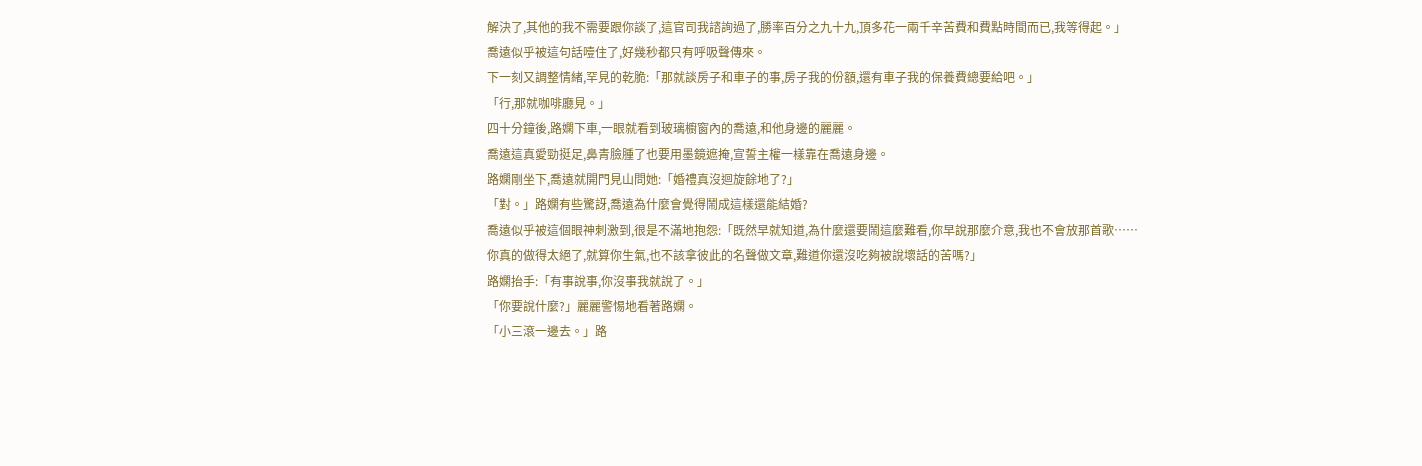解決了,其他的我不需要跟你談了,這官司我諮詢過了,勝率百分之九十九,頂多花一兩千辛苦費和費點時間而已,我等得起。」
喬遠似乎被這句話噎住了,好幾秒都只有呼吸聲傳來。
下一刻又調整情緒,罕見的乾脆:「那就談房子和車子的事,房子我的份額,還有車子我的保養費總要給吧。」
「行,那就咖啡廳見。」
四十分鐘後,路嫻下車,一眼就看到玻璃櫥窗內的喬遠,和他身邊的麗麗。
喬遠這真愛勁挺足,鼻青臉腫了也要用墨鏡遮掩,宣誓主權一樣靠在喬遠身邊。
路嫻剛坐下,喬遠就開門見山問她:「婚禮真沒迴旋餘地了?」
「對。」路嫻有些驚訝,喬遠為什麼會覺得鬧成這樣還能結婚?
喬遠似乎被這個眼神刺激到,很是不滿地抱怨:「既然早就知道,為什麼還要鬧這麼難看,你早說那麼介意,我也不會放那首歌……
你真的做得太絕了,就算你生氣,也不該拿彼此的名聲做文章,難道你還沒吃夠被說壞話的苦嗎?」
路嫻抬手:「有事說事,你沒事我就說了。」
「你要說什麼?」麗麗警惕地看著路嫻。
「小三滾一邊去。」路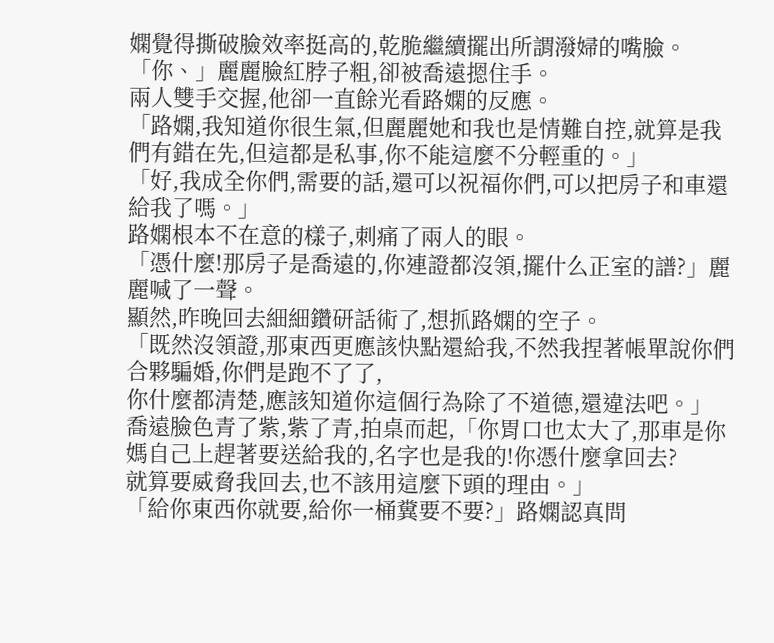嫻覺得撕破臉效率挺高的,乾脆繼續擺出所謂潑婦的嘴臉。
「你、」麗麗臉紅脖子粗,卻被喬遠摁住手。
兩人雙手交握,他卻一直餘光看路嫻的反應。
「路嫻,我知道你很生氣,但麗麗她和我也是情難自控,就算是我們有錯在先,但這都是私事,你不能這麼不分輕重的。」
「好,我成全你們,需要的話,還可以祝福你們,可以把房子和車還給我了嗎。」
路嫻根本不在意的樣子,刺痛了兩人的眼。
「憑什麼!那房子是喬遠的,你連證都沒領,擺什么正室的譜?」麗麗喊了一聲。
顯然,昨晚回去細細鑽研話術了,想抓路嫻的空子。
「既然沒領證,那東西更應該快點還給我,不然我捏著帳單說你們合夥騙婚,你們是跑不了了,
你什麼都清楚,應該知道你這個行為除了不道德,還違法吧。」
喬遠臉色青了紫,紫了青,拍桌而起,「你胃口也太大了,那車是你媽自己上趕著要送給我的,名字也是我的!你憑什麼拿回去?
就算要威脅我回去,也不該用這麼下頭的理由。」
「給你東西你就要,給你一桶糞要不要?」路嫻認真問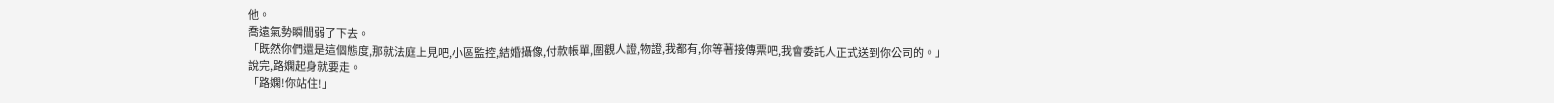他。
喬遠氣勢瞬間弱了下去。
「既然你們還是這個態度,那就法庭上見吧,小區監控,結婚攝像,付款帳單,圍觀人證,物證,我都有,你等著接傳票吧,我會委託人正式送到你公司的。」
說完,路嫻起身就要走。
「路嫻!你站住!」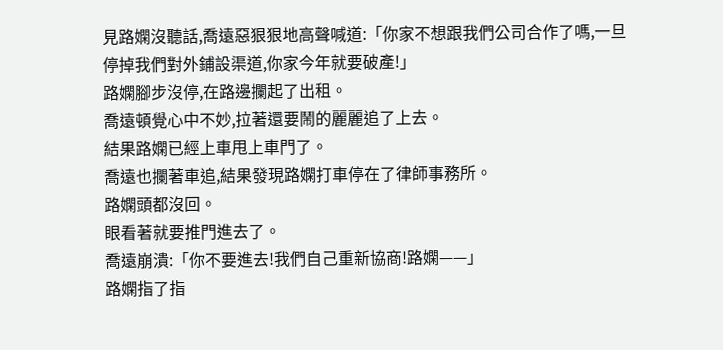見路嫻沒聽話,喬遠惡狠狠地高聲喊道:「你家不想跟我們公司合作了嗎,一旦停掉我們對外鋪設渠道,你家今年就要破產!」
路嫻腳步沒停,在路邊攔起了出租。
喬遠頓覺心中不妙,拉著還要鬧的麗麗追了上去。
結果路嫻已經上車甩上車門了。
喬遠也攔著車追,結果發現路嫻打車停在了律師事務所。
路嫻頭都沒回。
眼看著就要推門進去了。
喬遠崩潰:「你不要進去!我們自己重新協商!路嫻——」
路嫻指了指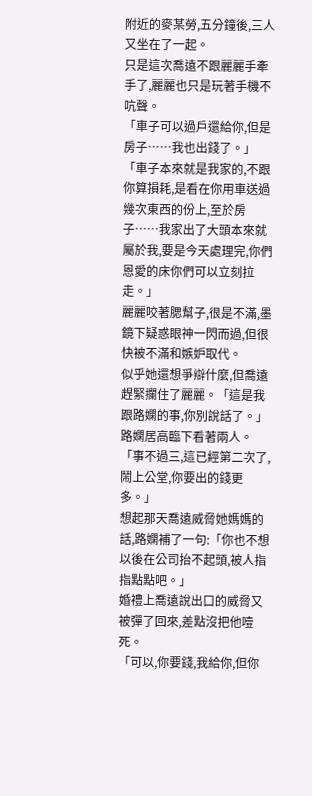附近的麥某勞,五分鐘後,三人又坐在了一起。
只是這次喬遠不跟麗麗手牽手了,麗麗也只是玩著手機不吭聲。
「車子可以過戶還給你,但是房子……我也出錢了。」
「車子本來就是我家的,不跟你算損耗,是看在你用車送過幾次東西的份上,至於房子……我家出了大頭本來就屬於我,要是今天處理完,你們恩愛的床你們可以立刻拉走。」
麗麗咬著腮幫子,很是不滿,墨鏡下疑惑眼神一閃而過,但很快被不滿和嫉妒取代。
似乎她還想爭辯什麼,但喬遠趕緊攔住了麗麗。「這是我跟路嫻的事,你別說話了。」
路嫻居高臨下看著兩人。「事不過三,這已經第二次了,鬧上公堂,你要出的錢更多。」
想起那天喬遠威脅她媽媽的話,路嫻補了一句:「你也不想以後在公司抬不起頭,被人指指點點吧。」
婚禮上喬遠說出口的威脅又被彈了回來,差點沒把他噎死。
「可以,你要錢,我給你,但你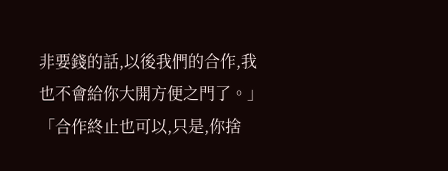非要錢的話,以後我們的合作,我也不會給你大開方便之門了。」
「合作終止也可以,只是,你捨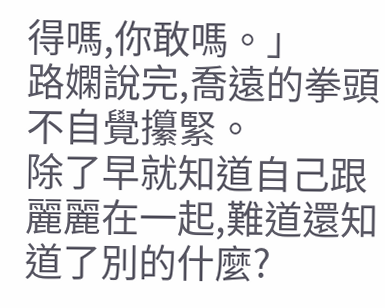得嗎,你敢嗎。」
路嫻說完,喬遠的拳頭不自覺攥緊。
除了早就知道自己跟麗麗在一起,難道還知道了別的什麼?